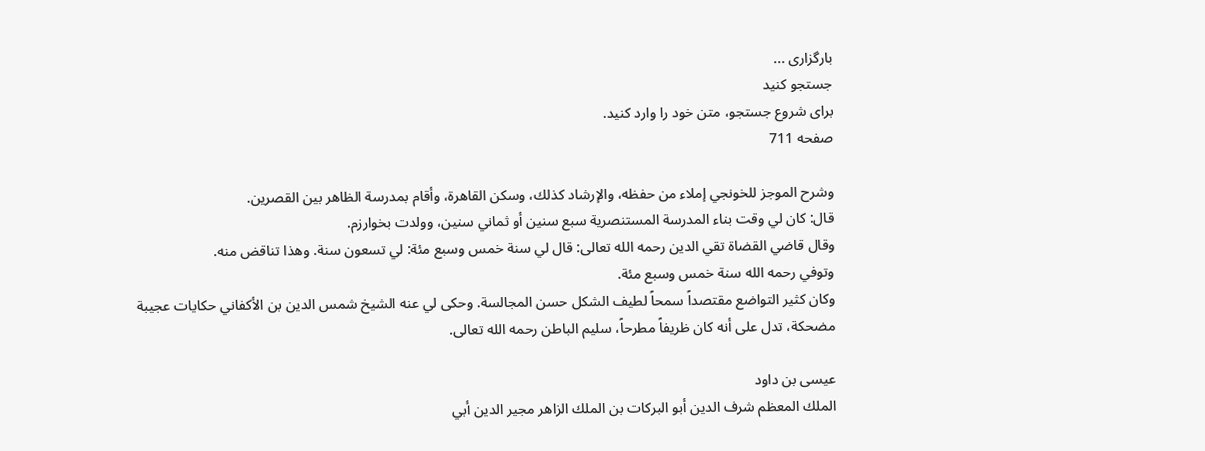بارگزاری ...
جستجو کنید
برای شروع جستجو، متن خود را وارد کنید.
صفحه 711

وشرح الموجز للخونجي إملاء من حفظه، والإرشاد كذلك، وسكن القاهرة، وأقام بمدرسة الظاهر بين القصرين.
قال: كان لي وقت بناء المدرسة المستنصرية سبع سنين أو ثماني سنين، وولدت بخوارزم.
وقال قاضي القضاة تقي الدين رحمه الله تعالى: قال لي سنة خمس وسبع مئة: لي تسعون سنة. وهذا تناقض منه.
وتوفي رحمه الله سنة خمس وسبع مئة.
وكان كثير التواضع مقتصداً سمحاً لطيف الشكل حسن المجالسة. وحكى لي عنه الشيخ شمس الدين بن الأكفاني حكايات عجيبة مضحكة، تدل على أنه كان ظريفاً مطرحاً، سليم الباطن رحمه الله تعالى.

عيسى بن داود
الملك المعظم شرف الدين أبو البركات بن الملك الزاهر مجير الدين أبي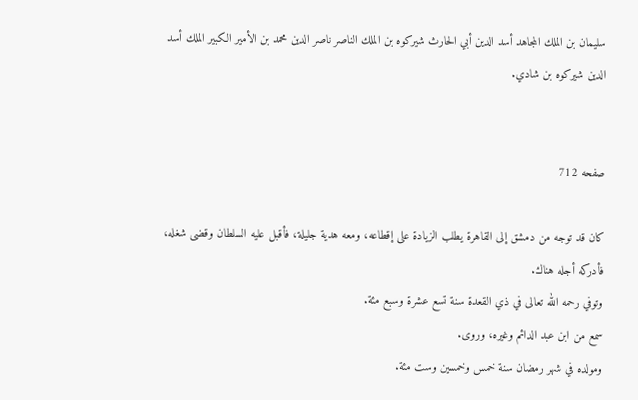سليمان بن الملك المجاهد أسد الدين أبي الحارث شيركوه بن الملك الناصر ناصر الدين محمد بن الأمير الكبير الملك أسد الدين شيركوه بن شادي.


صفحه 712

كان قد توجه من دمشق إلى القاهرة يطلب الزيادة على إقطاعه، ومعه هدية جليلة، فأقبل عليه السلطان وقضى شغله، فأدركه أجله هناك.
وتوفي رحمه الله تعالى في ذي القعدة سنة تسع عشرة وسبع مئة.
سمع من ابن عبد الدائم وغيره، وروى.
ومولده في شهر رمضان سنة خمس وخمسين وست مئة.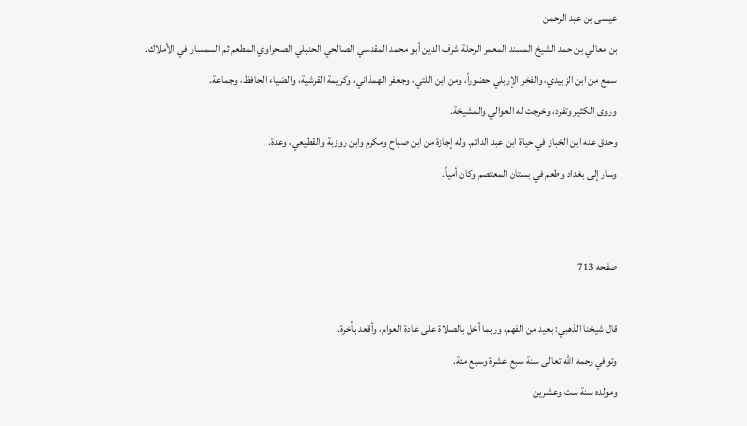عيسى بن عبد الرحمن
بن معالي بن حمد الشيخ المسند المعمر الرحلة شرف الدين أبو محمد المقدسي الصالحي الحنبلي الصحراوي المطعم ثم السمسار في الأملاك.
سمع من ابن الزبيدي، والفخر الإربلي حضوراً، ومن ابن اللتي، وجعفر الهمذاني، وكريمة القرشية، والضياء الحافظ، وجماعة.
وروى الكثير وتفرد، وخرجت له العوالي والمشيخة.
وحدق عنه ابن الخباز في حياة ابن عبد الدائم. وله إجازة من ابن صباح ومكرم وابن روزبة والقطيعي، وعدة.
وسار إلى بغداد وطعم في بستان المعتصم وكان أمياً.


صفحه 713

قال شيخنا الذهبي: بعيد من الفهم، وربما أخل بالصلاة على عادة العوام، وأقعد بأخرة.
وتوفي رحمه الله تعالى سنة سبع عشرة وسبع مئة.
ومولده سنة ست وعشرين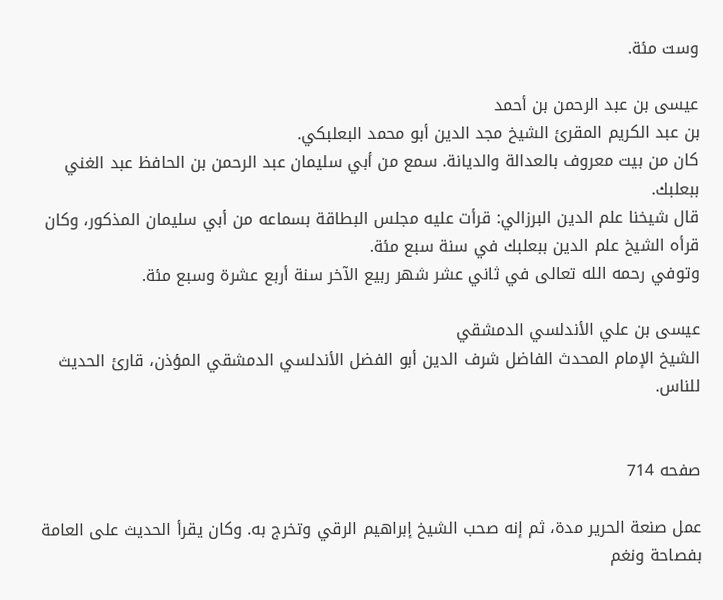وست مئة.

عيسى بن عبد الرحمن بن أحمد
بن عبد الكريم المقرئ الشيخ مجد الدين أبو محمد البعلبكي.
كان من بيت معروف بالعدالة والديانة. سمع من أبي سليمان عبد الرحمن بن الحافظ عبد الغني ببعلبك.
قال شيخنا علم الدين البرزالي: قرأت عليه مجلس البطاقة بسماعه من أبي سليمان المذكور، وكان قرأه الشيخ علم الدين ببعلبك في سنة سبع مئة.
وتوفي رحمه الله تعالى في ثاني عشر شهر ربيع الآخر سنة أربع عشرة وسبع مئة.

عيسى بن علي الأندلسي الدمشقي
الشيخ الإمام المحدث الفاضل شرف الدين أبو الفضل الأندلسي الدمشقي المؤذن، قارئ الحديث للناس.


صفحه 714

عمل صنعة الحرير مدة، ثم إنه صحب الشيخ إبراهيم الرقي وتخرج به. وكان يقرأ الحديث على العامة بفصاحة ونغم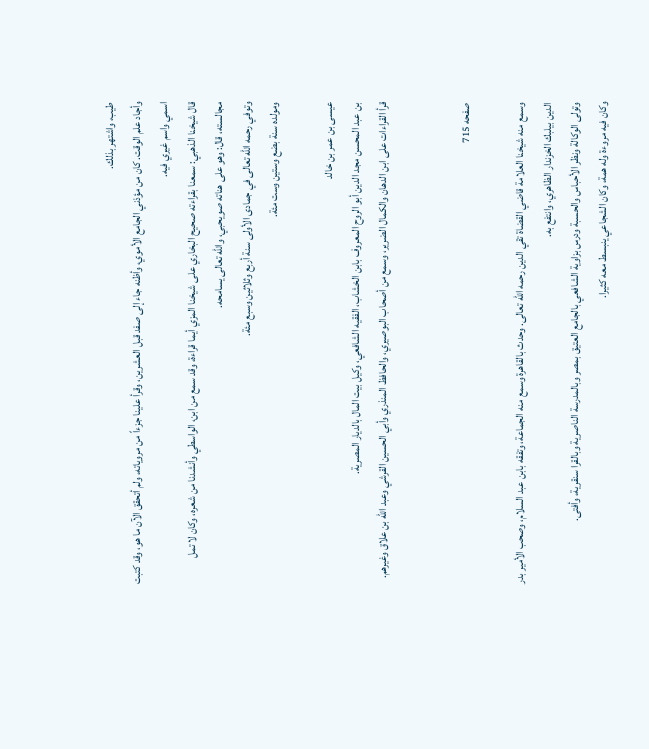طيب، واشتهر بذلك.
وأجاد علم الوقت. كان من مؤذني الجامع الأموي، وأظنه جاء إلى صفد قبل العشرين، وقرأ علينا جزءاً من مروياته، ولم أتحقق الآن ما هو، وقد كتبت اسمي واسم غيري فيه.
قال شيخنا الذهبي: سمعنا بقراءته صحيح البخاري على شيخنا المزي أيما قراءة، وقد سمع من ابن، الواسطي وأنشدنا من شعره، وكان لا تمل مجالسته، قال: وهو على هناته صويحبي، والله تعالى يسامحه.
وتوفي رحمه الله تعالى في جمادى الأولى سنة أربع وثلاثين وسبع مئة.
ومولده سنة بضع وستين وست مئة.

عيسى بن عمر بن خالد
بن عبد المحسن مجد الدين أبو الروح المعروف بابن الخشاب، الفقيه الشافعي، وكيل بيت المال بالديار المصرية.
قرأ القراءات على ابن الدهان والكمال الضرير، وسمع من أصحاب البوصيري، والحافظ المنذري وأبي الحسين القرشي وعبد الله بن علاق وغيرهم.


صفحه 715

وسمع منه شيخنا العلامة قاضي القضاة تقي الدين رحمه الله تعالى. وحدث بالقاهرة وسمع منه الجماعة، وتفقه بابن عبد السلام، وصحب الأمير بدر الدين بيلبك الخزندار الظاهري، وانتفع به.
وتولى الوكالة ونظر الأحباس والحسبة ودرس بزاوية الشافعي بالجامع العتيق بمصر وبالمدرسة الناصرية وبالقرا سنقرية، وأفتى.
وكان فيه مروءة وله همة، وكان الشجاعي ينبسط معه كثيرا.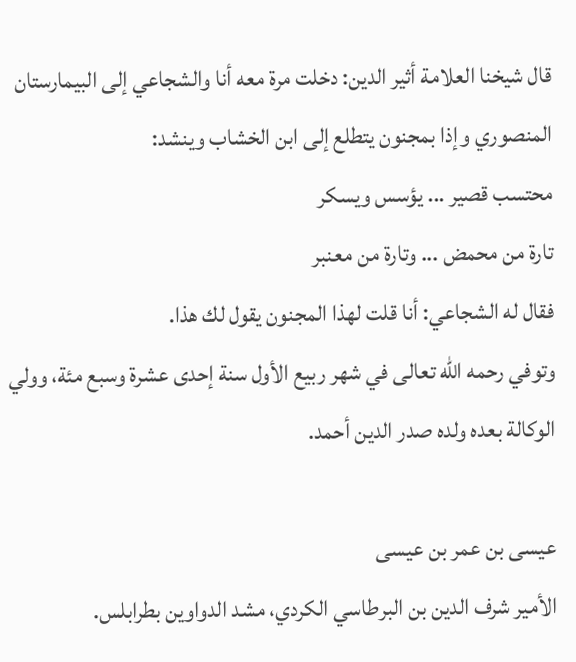قال شيخنا العلامة أثير الدين: دخلت مرة معه أنا والشجاعي إلى البيمارستان المنصوري وإذا بمجنون يتطلع إلى ابن الخشاب وينشد:
محتسب قصير ... يؤسس ويسكر
تارة من محمض ... وتارة من معنبر
فقال له الشجاعي: أنا قلت لهذا المجنون يقول لك هذا.
وتوفي رحمه الله تعالى في شهر ربيع الأول سنة إحدى عشرة وسبع مئة، وولي الوكالة بعده ولده صدر الدين أحمد.

عيسى بن عمر بن عيسى
الأمير شرف الدين بن البرطاسي الكردي، مشد الدواوين بطرابلس.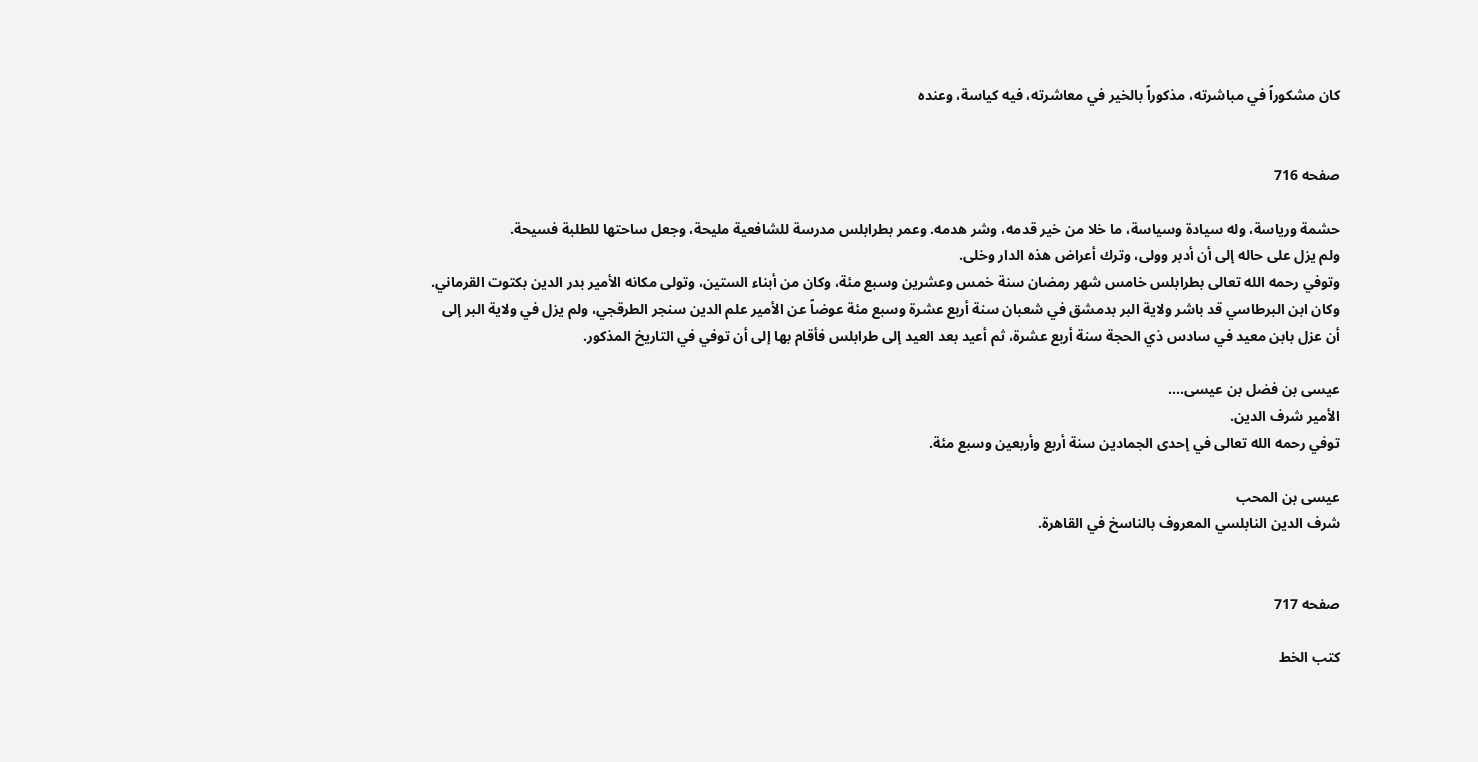كان مشكوراً في مباشرته، مذكوراً بالخير في معاشرته، فيه كياسة، وعنده


صفحه 716

حشمة ورياسة، وله سيادة وسياسة، ما خلا من خير قدمه، وشر هدمه. وعمر بطرابلس مدرسة للشافعية مليحة، وجعل ساحتها للطلبة فسيحة.
ولم يزل على حاله إلى أن أدبر وولى، وترك أعراض هذه الدار وخلى.
وتوفي رحمه الله تعالى بطرابلس خامس شهر رمضان سنة خمس وعشرين وسبع مئة، وكان من أبناء الستين، وتولى مكانه الأمير بدر الدين بكتوت القرماني.
وكان ابن البرطاسي قد باشر ولاية البر بدمشق في شعبان سنة أربع عشرة وسبع مئة عوضاً عن الأمير علم الدين سنجر الطرقجي، ولم يزل في ولاية البر إلى أن عزل بابن معيد في سادس ذي الحجة سنة أربع عشرة، ثم أعيد بعد العيد إلى طرابلس فأقام بها إلى أن توفي في التاريخ المذكور.

عيسى بن فضل بن عيسى....
الأمير شرف الدين.
توفي رحمه الله تعالى في إحدى الجمادين سنة أربع وأربعين وسبع مئة.

عيسى بن المحب
شرف الدين النابلسي المعروف بالناسخ في القاهرة.


صفحه 717

كتب الخط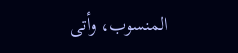المنسوب، وأتى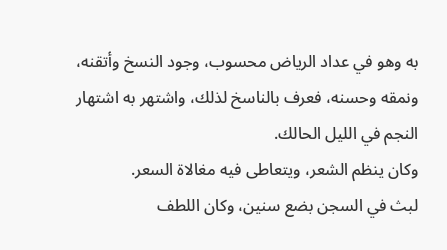به وهو في عداد الرياض محسوب، وجود النسخ وأتقنه، ونمقه وحسنه، فعرف بالناسخ لذلك، واشتهر به اشتهار النجم في الليل الحالك.
وكان ينظم الشعر، ويتعاطى فيه مغالاة السعر.
لبث في السجن بضع سنين، وكان اللطف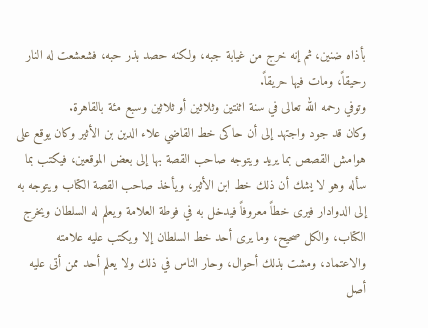بأذاه ضنين، ثم إنه خرج من غيابة جبه، ولكنه حصد بذر حبه، فشعشعت له النار رحيقاً، ومات فيها حريقاً.
وتوفي رحمه الله تعالى في سنة اثنتين وثلاثين أو ثلاثين وسبع مئة بالقاهرة.
وكان قد جود واجتهد إلى أن حاكى خط القاضي علاء الدين بن الأثير وكان يوقع على هوامش القصص بما يريد ويتوجه صاحب القصة بها إلى بعض الموقعين، فيكتب بما سأله وهو لا يشك أن ذلك خط ابن الأثير، ويأخذ صاحب القصة الكتاب ويتوجه به إلى الدوادار فيرى خطاً معروفاً فيدخل به في فوطة العلامة ويعلم له السلطان ويخرج الكتاب، والكل صحيح، وما يرى أحد خط السلطان إلا ويكتب عليه علامته والاعتماد، ومشت بذلك أحوال، وحار الناس في ذلك ولا يعلم أحد ممن أتى عليه أصل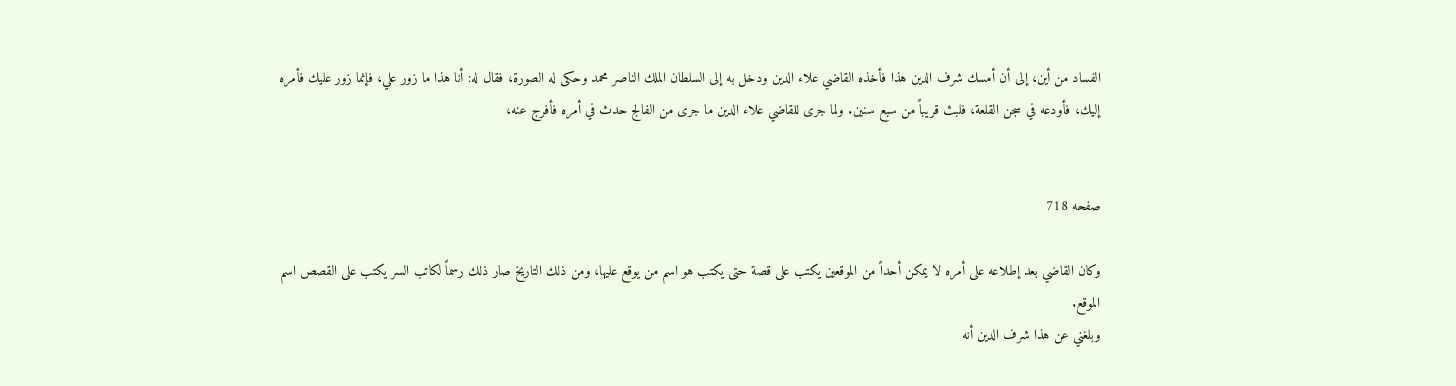الفساد من أين، إلى أن أمسك شرف الدين هذا فأخذه القاضي علاء الدين ودخل به إلى السلطان الملك الناصر محمد وحكى له الصورة، فقال له: أنا هذا ما زور علي، فإنما زور عليك فأمره إليك، فأودعه في سجن القلعة، فلبث قريباً من سبع سنين. ولما جرى للقاضي علاء الدين ما جرى من الفالج حدث في أمره فأفرج عنه،


صفحه 718

وكان القاضي بعد إطلاعه على أمره لا يمكن أحداً من الموقعين يكتب على قصة حتى يكتب هو اسم من يوقع عليها، ومن ذلك التاريخ صار ذلك رسماً لكاتب السر يكتب على القصص اسم الموقع.
وبلغني عن هذا شرف الدين أنه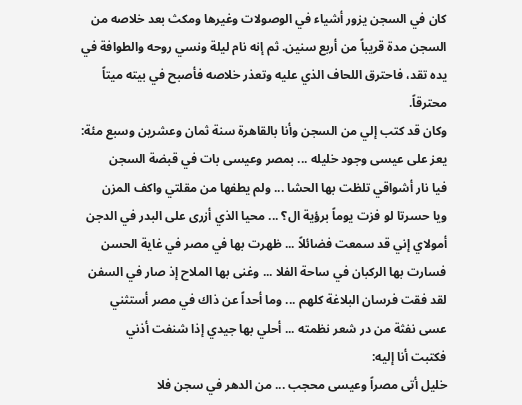كان في السجن يزور أشياء في الوصولات وغيرها ومكث بعد خلاصه من السجن مدة قريباً من أربع سنين. ثم إنه نام ليلة ونسي روحه والطوافة في يده تقد، فاحترق اللحاف الذي عليه وتعذر خلاصه فأصبح في بيته ميتاً محترقاً.
وكان قد كتب إلي من السجن وأنا بالقاهرة سنة ثمان وعشرين وسبع مئة:
يعز على عيسى وجود خليله ... بمصر وعيسى بات في قبضة السجن
فيا نار أشواقي تلظت بها الحشا ... ولم يطفها من مقلتي واكف المزن
ويا حسرتا لو فزت يوماً برؤية ال؟ ... محيا الذي أزرى على البدر في الدجن
أمولاي إني قد سمعت فضائلاً ... ظهرت بها في مصر في غاية الحسن
فسارت بها الركبان في ساحة الفلا ... وغنى بها الملاح إذ صار في السفن
لقد فقت فرسان البلاغة كلهم ... وما أحداً عن ذاك في مصر أستثني
عسى نفثة من در شعر نظمته ... أحلي بها جيدي إذا شنفت أذني
فكتبت أنا إليه:
خليل أتى مصراً وعيسى محجب ... من الدهر في سجن فلا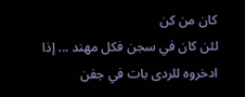كان من كن
لئن كان في سجن فكل مهند ... إذا ادخروه للردى بات في جفن